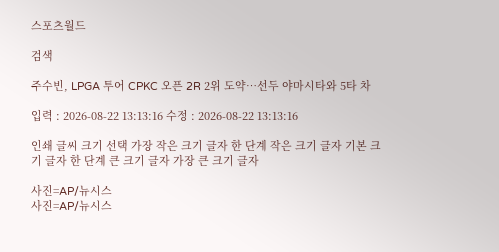스포츠월드

검색

주수빈, LPGA 투어 CPKC 오픈 2R 2위 도약…선두 야마시타와 5타 차

입력 : 2026-08-22 13:13:16 수정 : 2026-08-22 13:13:16

인쇄 글씨 크기 선택 가장 작은 크기 글자 한 단계 작은 크기 글자 기본 크기 글자 한 단계 큰 크기 글자 가장 큰 크기 글자

사진=AP/뉴시스
사진=AP/뉴시스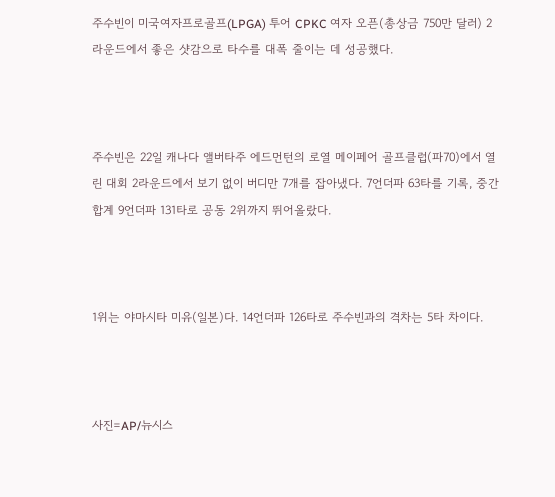주수빈이 미국여자프로골프(LPGA) 투어 CPKC 여자 오픈(총상금 750만 달러) 2라운드에서 좋은 샷감으로 타수를 대폭 줄이는 데 성공했다.



주수빈은 22일 캐나다 앨버타주 에드먼턴의 로열 메이페어 골프클럽(파70)에서 열린 대회 2라운드에서 보기 없이 버디만 7개를 잡아냈다. 7언더파 63타를 기록, 중간 합계 9언더파 131타로 공동 2위까지 뛰어올랐다.



1위는 야마시타 미유(일본)다. 14언더파 126타로 주수빈과의 격차는 5타 차이다.



사진=AP/뉴시스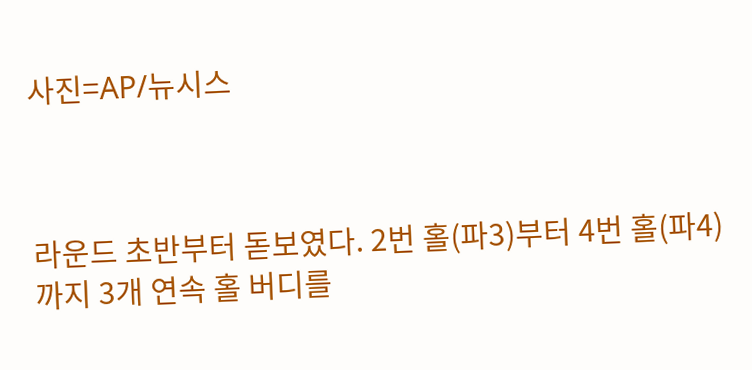사진=AP/뉴시스



라운드 초반부터 돋보였다. 2번 홀(파3)부터 4번 홀(파4)까지 3개 연속 홀 버디를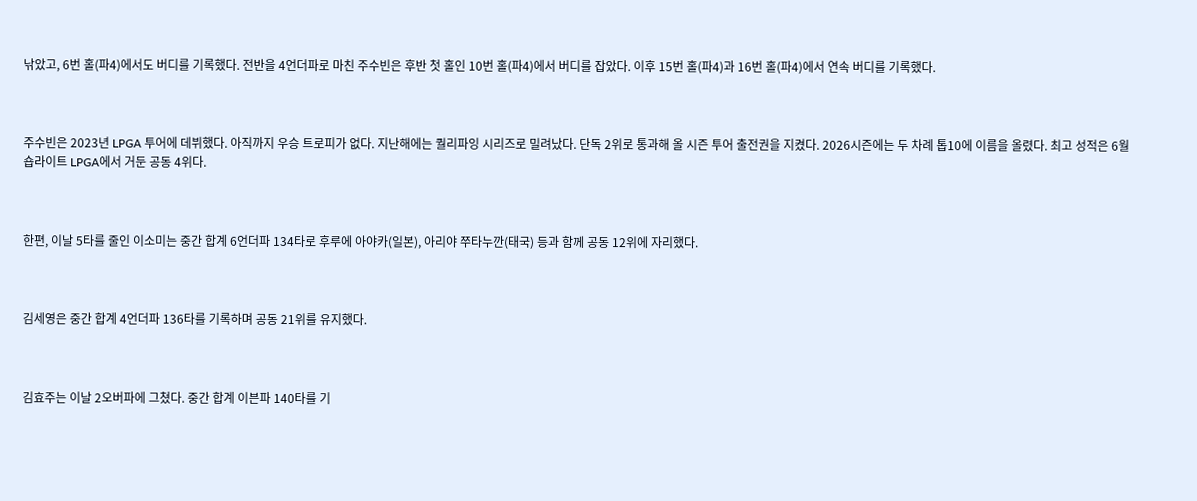낚았고, 6번 홀(파4)에서도 버디를 기록했다. 전반을 4언더파로 마친 주수빈은 후반 첫 홀인 10번 홀(파4)에서 버디를 잡았다. 이후 15번 홀(파4)과 16번 홀(파4)에서 연속 버디를 기록했다.



주수빈은 2023년 LPGA 투어에 데뷔했다. 아직까지 우승 트로피가 없다. 지난해에는 퀄리파잉 시리즈로 밀려났다. 단독 2위로 통과해 올 시즌 투어 출전권을 지켰다. 2026시즌에는 두 차례 톱10에 이름을 올렸다. 최고 성적은 6월 숍라이트 LPGA에서 거둔 공동 4위다.



한편, 이날 5타를 줄인 이소미는 중간 합계 6언더파 134타로 후루에 아야카(일본), 아리야 쭈타누깐(태국) 등과 함께 공동 12위에 자리했다.



김세영은 중간 합계 4언더파 136타를 기록하며 공동 21위를 유지했다.



김효주는 이날 2오버파에 그쳤다. 중간 합계 이븐파 140타를 기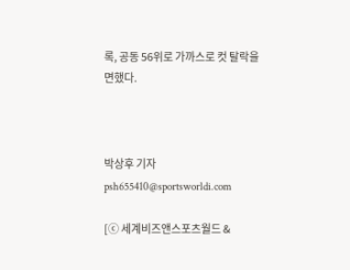록, 공동 56위로 가까스로 컷 탈락을 면했다.



박상후 기자 psh655410@sportsworldi.com

[ⓒ 세계비즈앤스포츠월드 &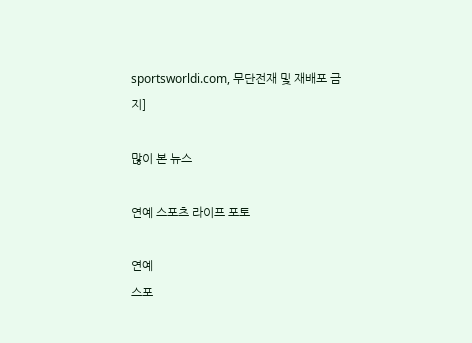sportsworldi.com, 무단전재 및 재배포 금지]

많이 본 뉴스

연예 스포츠 라이프 포토

연예
스포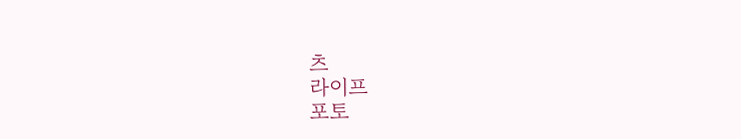츠
라이프
포토